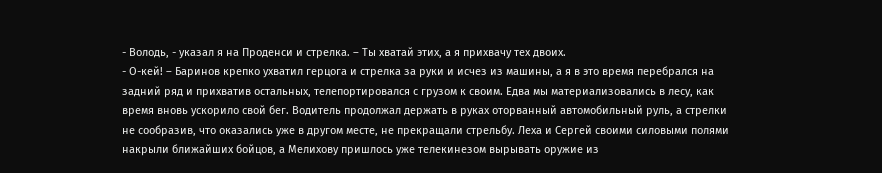- Володь, - указал я на Проденси и стрелка. – Ты хватай этих, а я прихвачу тех двоих.
- О-кей! – Баринов крепко ухватил герцога и стрелка за руки и исчез из машины, а я в это время перебрался на задний ряд и прихватив остальных, телепортировался с грузом к своим. Едва мы материализовались в лесу, как время вновь ускорило свой бег. Водитель продолжал держать в руках оторванный автомобильный руль, а стрелки не сообразив, что оказались уже в другом месте, не прекращали стрельбу. Леха и Сергей своими силовыми полями накрыли ближайших бойцов, а Мелихову пришлось уже телекинезом вырывать оружие из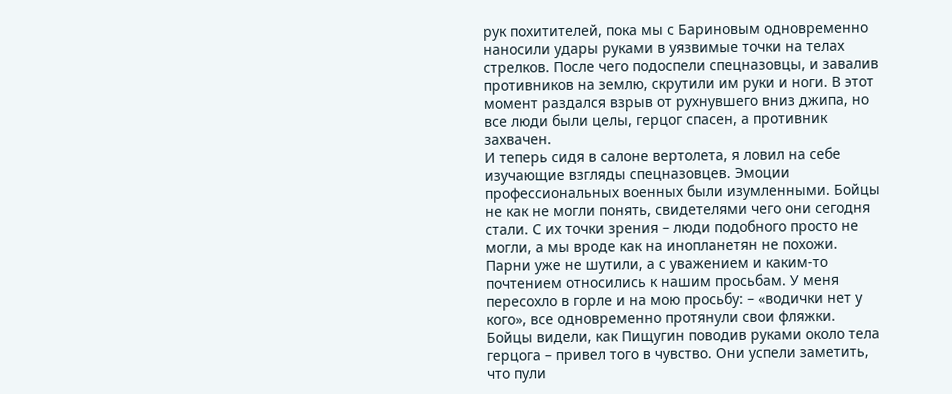рук похитителей, пока мы с Бариновым одновременно наносили удары руками в уязвимые точки на телах стрелков. После чего подоспели спецназовцы, и завалив противников на землю, скрутили им руки и ноги. В этот момент раздался взрыв от рухнувшего вниз джипа, но все люди были целы, герцог спасен, а противник захвачен.
И теперь сидя в салоне вертолета, я ловил на себе изучающие взгляды спецназовцев. Эмоции профессиональных военных были изумленными. Бойцы не как не могли понять, свидетелями чего они сегодня стали. С их точки зрения – люди подобного просто не могли, а мы вроде как на инопланетян не похожи. Парни уже не шутили, а с уважением и каким-то почтением относились к нашим просьбам. У меня пересохло в горле и на мою просьбу: – «водички нет у кого», все одновременно протянули свои фляжки. Бойцы видели, как Пищугин поводив руками около тела герцога – привел того в чувство. Они успели заметить, что пули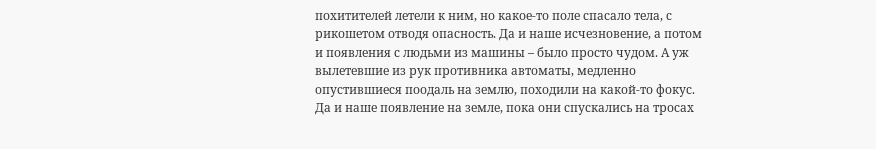похитителей летели к ним, но какое-то поле спасало тела, с рикошетом отводя опасность. Да и наше исчезновение, а потом и появления с людьми из машины – было просто чудом. А уж вылетевшие из рук противника автоматы, медленно опустившиеся поодаль на землю, походили на какой-то фокус. Да и наше появление на земле, пока они спускались на тросах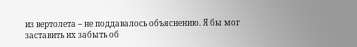из вертолета – не поддавалось объяснению. Я бы мог заставить их забыть об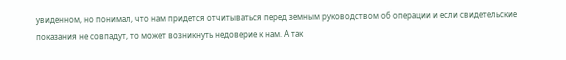увиденном, но понимал, что нам придется отчитываться перед земным руководством об операции и если свидетельские показания не совпадут, то может возникнуть недоверие к нам. А так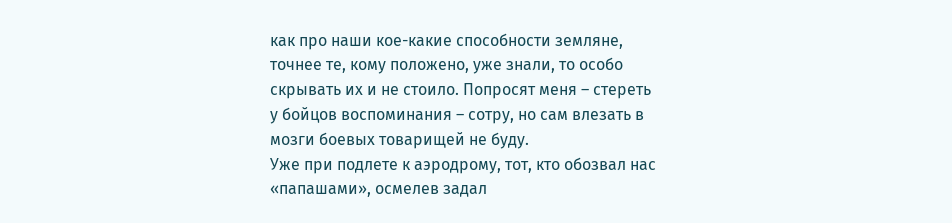как про наши кое-какие способности земляне, точнее те, кому положено, уже знали, то особо скрывать их и не стоило. Попросят меня – стереть у бойцов воспоминания – сотру, но сам влезать в мозги боевых товарищей не буду.
Уже при подлете к аэродрому, тот, кто обозвал нас «папашами», осмелев задал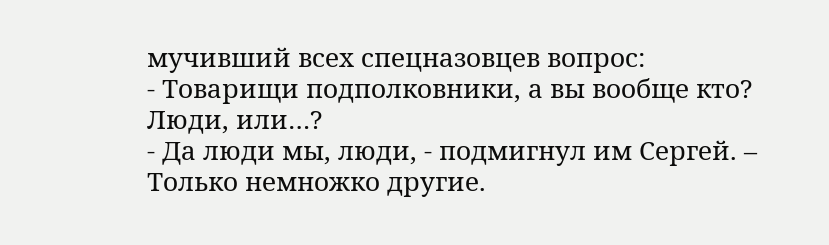мучивший всех спецназовцев вопрос:
- Товарищи подполковники, а вы вообще кто? Люди, или…?
- Да люди мы, люди, - подмигнул им Сергей. – Только немножко другие.